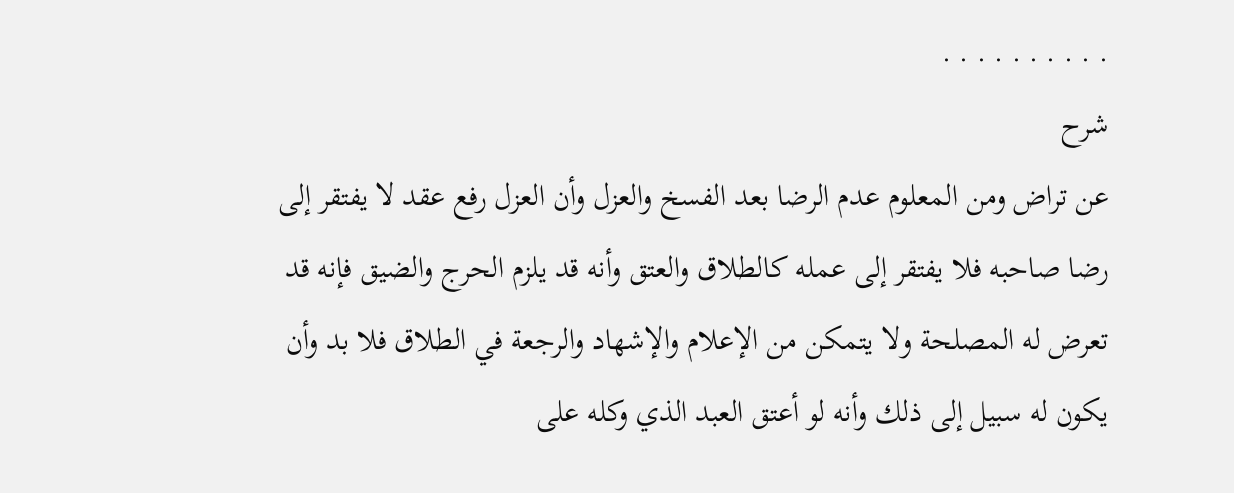. . . . . . . . . .
شرح
عن تراض ومن المعلوم عدم الرضا بعد الفسخ والعزل وأن العزل رفع عقد لا يفتقر إلى رضا صاحبه فلا يفتقر إلى عمله كالطلاق والعتق وأنه قد يلزم الحرج والضيق فإنه قد تعرض له المصلحة ولا يتمكن من الإعلام والإشهاد والرجعة في الطلاق فلا بد وأن يكون له سبيل إلى ذلك وأنه لو أعتق العبد الذي وكله على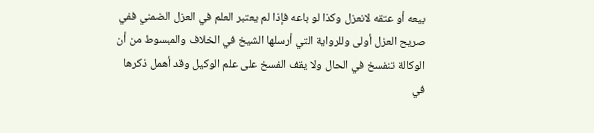بيعه أو عتقه لانعزل وكذا لو باعه فإذا لم يعتبر العلم في العزل الضمني ففي صريح العزل أولى وللرواية التي أرسلها الشيخ في الخلاف والمبسوط من أن الوكالة تنفسخ في الحال ولا يقف الفسخ على علم الوكيل وقد أهمل ذكرها في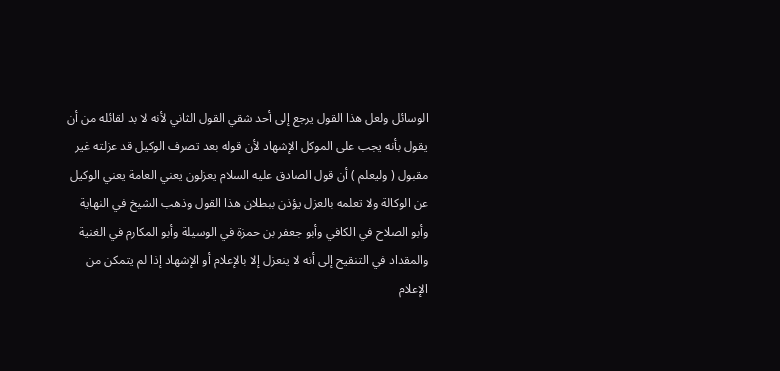الوسائل ولعل هذا القول يرجع إلى أحد شقي القول الثاني لأنه لا بد لقائله من أن يقول بأنه يجب على الموكل الإشهاد لأن قوله بعد تصرف الوكيل قد عزلته غير مقبول ( وليعلم ) أن قول الصادق عليه السلام يعزلون يعني العامة يعني الوكيل عن الوكالة ولا تعلمه بالعزل يؤذن ببطلان هذا القول وذهب الشيخ في النهاية وأبو الصلاح في الكافي وأبو جعفر بن حمزة في الوسيلة وأبو المكارم في الغنية والمقداد في التنقيح إلى أنه لا ينعزل إلا بالإعلام أو الإشهاد إذا لم يتمكن من الإعلام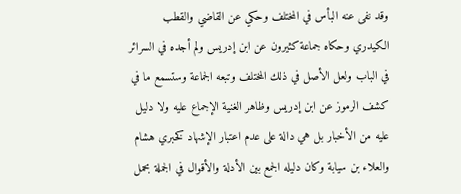وقد نفى عنه البأس في المختلف وحكي عن القاضي والقطب الكيدري وحكاه جماعة كثيرون عن ابن إدريس ولم أجده في السرائر في الباب ولعل الأصل في ذلك المختلف وتبعه الجماعة وستسمع ما في كشف الرموز عن ابن إدريس وظاهر الغنية الإجماع عليه ولا دليل عليه من الأخبار بل هي دالة على عدم اعتبار الإشهاد كخبري هشام والعلاء بن سيابة وكان دليله الجمع بين الأدلة والأقوال في الجملة بحمل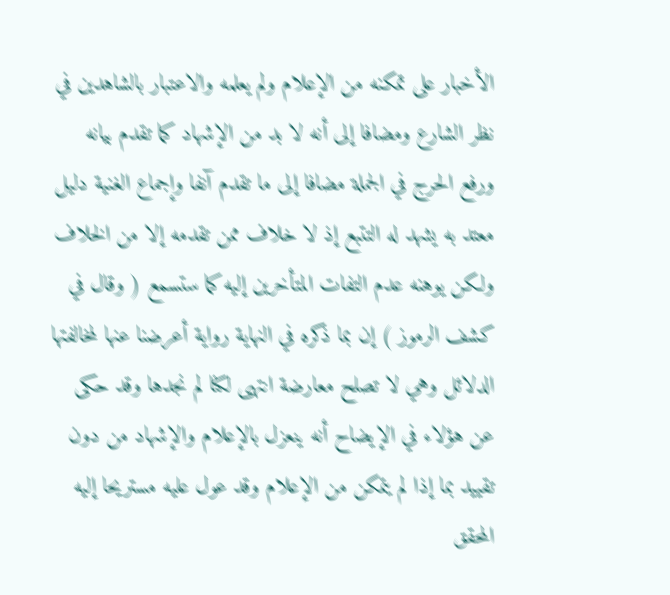الأخبار على تمكنه من الإعلام ولم يعلمه والاعتبار بالشاهدين في نظر الشارع ومضافا إلى أنه لا بد من الإشهاد كما تقدم بيانه ورفع الحرج في الجملة مضافا إلى ما تقدم آنفا وإجماع الغنية دليل معتد به يشهد له التتبع إذ لا خلاف ممن تقدمه إلا من الخلاف ولكن يوهنه عدم التفات المتأخرين إليه كما ستسمع ( وقال في كشف الرموز ) إن بما ذكره في النهاية رواية أعرضنا عنها لمخالفتها الدلائل وهي لا تصلح معارضة انتهى لكنا لم نجدها وقد حكى عن هؤلاء في الإيضاح أنه ينعزل بالإعلام والإشهاد من دون تقييد بما إذا لم يتمكن من الإعلام وقد عول عليه مستريحا إليه المحقق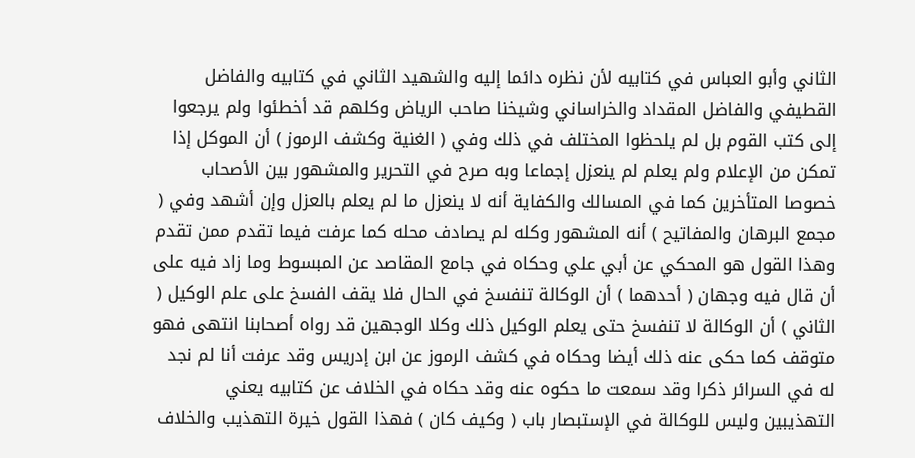الثاني وأبو العباس في كتابيه لأن نظره دائما إليه والشهيد الثاني في كتابيه والفاضل القطيفي والفاضل المقداد والخراساني وشيخنا صاحب الرياض وكلهم قد أخطئوا ولم يرجعوا إلى كتب القوم بل لم يلحظوا المختلف في ذلك وفي ( الغنية وكشف الرموز ) أن الموكل إذا تمكن من الإعلام ولم يعلم لم ينعزل إجماعا وبه صرح في التحرير والمشهور بين الأصحاب خصوصا المتأخرين كما في المسالك والكفاية أنه لا ينعزل ما لم يعلم بالعزل وإن أشهد وفي ( مجمع البرهان والمفاتيح ) أنه المشهور وكله لم يصادف محله كما عرفت فيما تقدم ممن تقدم وهذا القول هو المحكي عن أبي علي وحكاه في جامع المقاصد عن المبسوط وما زاد فيه على أن قال فيه وجهان ( أحدهما ) أن الوكالة تنفسخ في الحال فلا يقف الفسخ على علم الوكيل ( الثاني ) أن الوكالة لا تنفسخ حتى يعلم الوكيل ذلك وكلا الوجهين قد رواه أصحابنا انتهى فهو متوقف كما حكى عنه ذلك أيضا وحكاه في كشف الرموز عن ابن إدريس وقد عرفت أنا لم نجد له في السرائر ذكرا وقد سمعت ما حكوه عنه وقد حكاه في الخلاف عن كتابيه يعني التهذيبين وليس للوكالة في الإستبصار باب ( وكيف كان ) فهذا القول خيرة التهذيب والخلاف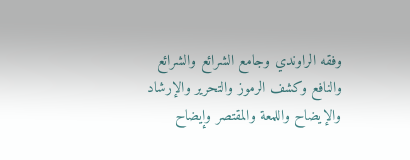وفقه الراوندي وجامع الشرائع والشرائع والنافع وكشف الرموز والتحرير والإرشاد والإيضاح واللمعة والمقتصر وإيضاح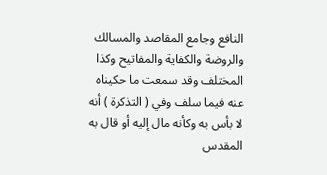النافع وجامع المقاصد والمسالك والروضة والكفاية والمفاتيح وكذا المختلف وقد سمعت ما حكيناه عنه فيما سلف وفي ( التذكرة ) أنه لا بأس به وكأنه مال إليه أو قال به المقدس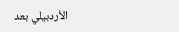الأردبيلي بعد